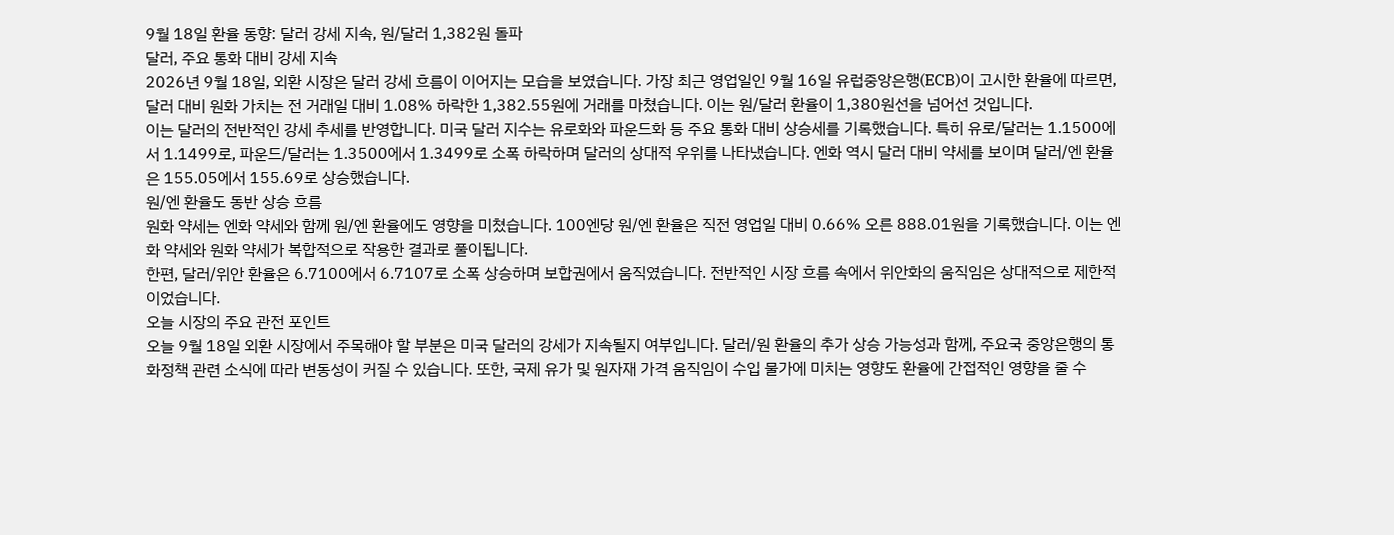9월 18일 환율 동향: 달러 강세 지속, 원/달러 1,382원 돌파
달러, 주요 통화 대비 강세 지속
2026년 9월 18일, 외환 시장은 달러 강세 흐름이 이어지는 모습을 보였습니다. 가장 최근 영업일인 9월 16일 유럽중앙은행(ECB)이 고시한 환율에 따르면, 달러 대비 원화 가치는 전 거래일 대비 1.08% 하락한 1,382.55원에 거래를 마쳤습니다. 이는 원/달러 환율이 1,380원선을 넘어선 것입니다.
이는 달러의 전반적인 강세 추세를 반영합니다. 미국 달러 지수는 유로화와 파운드화 등 주요 통화 대비 상승세를 기록했습니다. 특히 유로/달러는 1.1500에서 1.1499로, 파운드/달러는 1.3500에서 1.3499로 소폭 하락하며 달러의 상대적 우위를 나타냈습니다. 엔화 역시 달러 대비 약세를 보이며 달러/엔 환율은 155.05에서 155.69로 상승했습니다.
원/엔 환율도 동반 상승 흐름
원화 약세는 엔화 약세와 함께 원/엔 환율에도 영향을 미쳤습니다. 100엔당 원/엔 환율은 직전 영업일 대비 0.66% 오른 888.01원을 기록했습니다. 이는 엔화 약세와 원화 약세가 복합적으로 작용한 결과로 풀이됩니다.
한편, 달러/위안 환율은 6.7100에서 6.7107로 소폭 상승하며 보합권에서 움직였습니다. 전반적인 시장 흐름 속에서 위안화의 움직임은 상대적으로 제한적이었습니다.
오늘 시장의 주요 관전 포인트
오늘 9월 18일 외환 시장에서 주목해야 할 부분은 미국 달러의 강세가 지속될지 여부입니다. 달러/원 환율의 추가 상승 가능성과 함께, 주요국 중앙은행의 통화정책 관련 소식에 따라 변동성이 커질 수 있습니다. 또한, 국제 유가 및 원자재 가격 움직임이 수입 물가에 미치는 영향도 환율에 간접적인 영향을 줄 수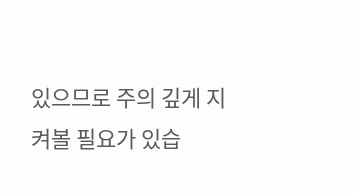있으므로 주의 깊게 지켜볼 필요가 있습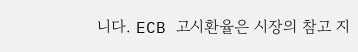니다. ECB 고시환율은 시장의 참고 지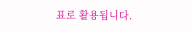표로 활용됩니다.